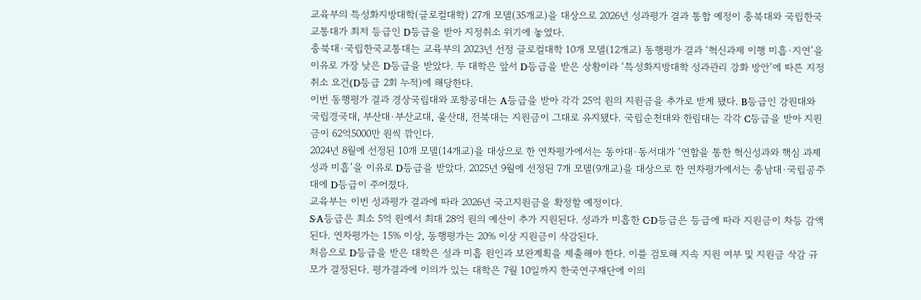교육부의 특성화지방대학(글로컬대학) 27개 모델(35개교)을 대상으로 2026년 성과평가 결과 통합 예정이 충북대와 국립한국교통대가 최저 등급인 D등급을 받아 지정취소 위기에 놓였다.
충북대·국립한국교통대는 교육부의 2023년 선정 글로컬대학 10개 모델(12개교) 동행평가 결과 ‘혁신과제 이행 미흡·지연’을 이유로 가장 낮은 D등급을 받았다. 두 대학은 앞서 D등급을 받은 상황이라 ‘특성화지방대학 성과관리 강화 방안’에 따른 지정취소 요건(D등급 2회 누적)에 해당한다.
이번 동행평가 결과 경상국립대와 포항공대는 A등급을 받아 각각 25억 원의 지원금을 추가로 받게 됐다. B등급인 강원대와 국립경국대, 부산대·부산교대, 울산대, 전북대는 지원금이 그대로 유지됐다. 국립순천대와 한림대는 각각 C등급을 받아 지원금이 62억5000만 원씩 깎인다.
2024년 8월에 선정된 10개 모델(14개교)을 대상으로 한 연차평가에서는 동아대·동서대가 ‘연합을 통한 혁신성과와 핵심 과제 성과 미흡’을 이유로 D등급을 받았다. 2025년 9월에 선정된 7개 모델(9개교)을 대상으로 한 연차평가에서는 충남대·국립공주대에 D등급이 주어졌다.
교육부는 이번 성과평가 결과에 따라 2026년 국고지원금을 확정할 예정이다.
S·A등급은 최소 5억 원에서 최대 28억 원의 예산이 추가 지원된다. 성과가 미흡한 C·D등급은 등급에 따라 지원금이 차등 감액된다. 연차평가는 15% 이상, 동행평가는 20% 이상 지원금이 삭감된다.
처음으로 D등급을 받은 대학은 성과 미흡 원인과 보완계획을 제출해야 한다. 이를 검토해 지속 지원 여부 및 지원금 삭감 규모가 결정된다. 평가결과에 이의가 있는 대학은 7월 10일까지 한국연구재단에 이의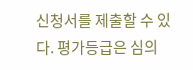신청서를 제출할 수 있다. 평가등급은 심의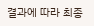결과에 따라 최종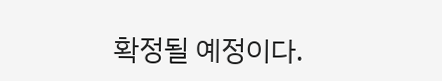확정될 예정이다.